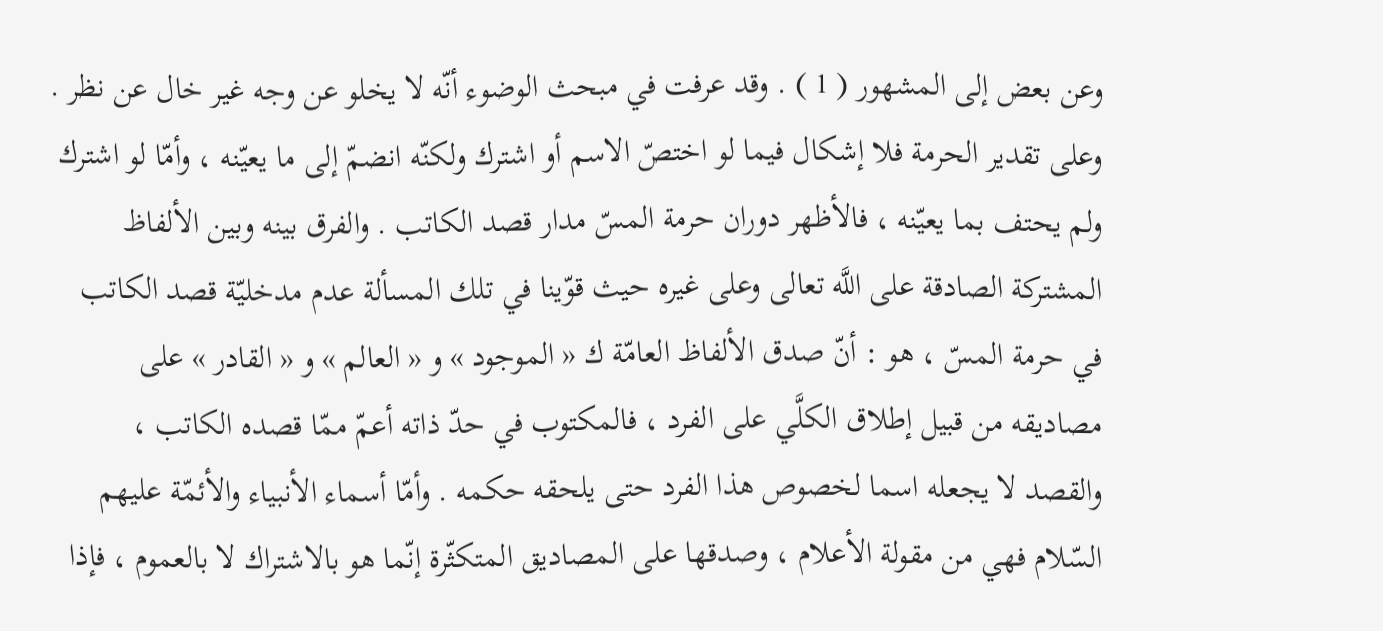وعن بعض إلى المشهور ( 1 ) . وقد عرفت في مبحث الوضوء أنّه لا يخلو عن وجه غير خال عن نظر . وعلى تقدير الحرمة فلا إشكال فيما لو اختصّ الاسم أو اشترك ولكنّه انضمّ إلى ما يعيّنه ، وأمّا لو اشترك ولم يحتف بما يعيّنه ، فالأظهر دوران حرمة المسّ مدار قصد الكاتب . والفرق بينه وبين الألفاظ المشتركة الصادقة على اللَّه تعالى وعلى غيره حيث قوّينا في تلك المسألة عدم مدخليّة قصد الكاتب في حرمة المسّ ، هو : أنّ صدق الألفاظ العامّة ك « الموجود » و « العالم » و « القادر » على مصاديقه من قبيل إطلاق الكلَّي على الفرد ، فالمكتوب في حدّ ذاته أعمّ ممّا قصده الكاتب ، والقصد لا يجعله اسما لخصوص هذا الفرد حتى يلحقه حكمه . وأمّا أسماء الأنبياء والأئمّة عليهم السّلام فهي من مقولة الأعلام ، وصدقها على المصاديق المتكثّرة إنّما هو بالاشتراك لا بالعموم ، فإذا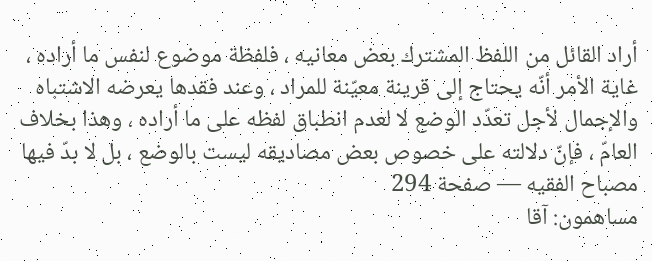أراد القائل من اللفظ المشترك بعض معانيه ، فلفظة موضوع لنفس ما أراده ، غاية الأمر أنّه يحتاج إلى قرينة معيّنة للمراد ، وعند فقدها يعرضه الاشتباه والإجمال لأجل تعدّد الوضع لا لعدم انطباق لفظه على ما أراده ، وهذا بخلاف العامّ ، فإنّ دلالته على خصوص بعض مصاديقه ليست بالوضع ، بل لا بدّ فيها
مصباح الفقيه — صفحة 294
مساهمون: آقا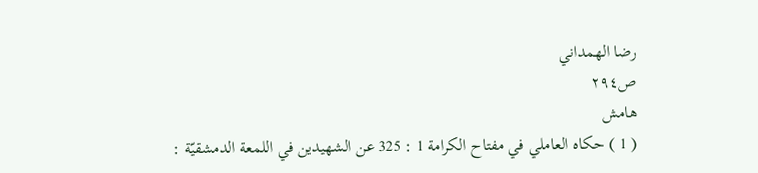رضا الهمداني
ص٢٩٤
هامش
( 1 ) حكاه العاملي في مفتاح الكرامة 1 : 325 عن الشهيدين في اللمعة الدمشقيّة :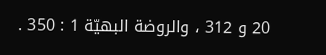20 و 312 ، والروضة البهيّة 1 : 350 .